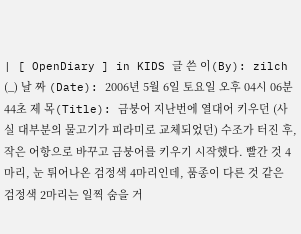| [ OpenDiary ] in KIDS 글 쓴 이(By): zilch (_) 날 짜 (Date): 2006년 5월 6일 토요일 오후 04시 06분 44초 제 목(Title): 금붕어 지난번에 열대어 키우던 (사실 대부분의 물고기가 피라미로 교체되었던) 수조가 터진 후, 작은 어항으로 바꾸고 금붕어를 키우기 시작했다. 빨간 것 4마리, 눈 튀어나온 검정색 4마리인데, 품종이 다른 것 같은 검정색 2마리는 일찍 숨을 거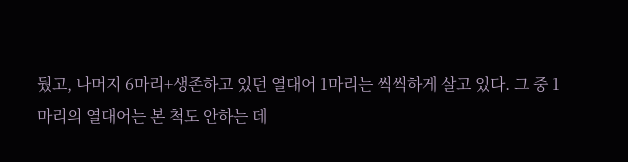뒀고, 나머지 6마리+생존하고 있던 열대어 1마리는 씩씩하게 살고 있다. 그 중 1마리의 열대어는 본 척도 안하는 데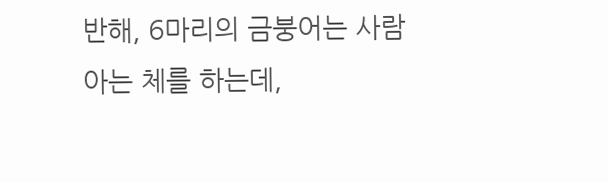반해, 6마리의 금붕어는 사람 아는 체를 하는데,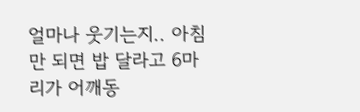얼마나 웃기는지.. 아침만 되면 밥 달라고 6마리가 어깨동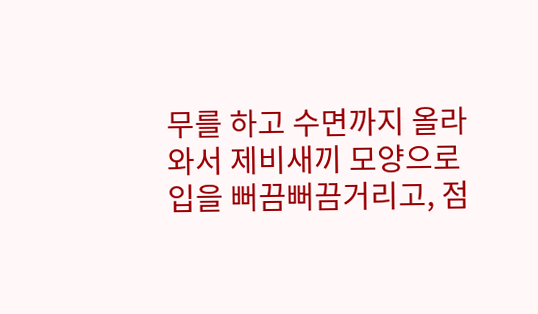무를 하고 수면까지 올라와서 제비새끼 모양으로 입을 뻐끔뻐끔거리고, 점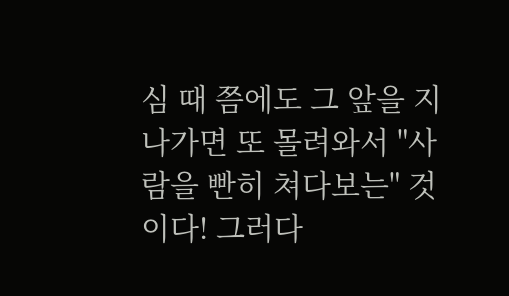심 때 쯤에도 그 앞을 지나가면 또 몰려와서 "사람을 빤히 쳐다보는" 것이다! 그러다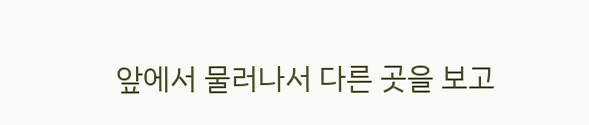앞에서 물러나서 다른 곳을 보고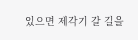있으면 제각기 갈 길을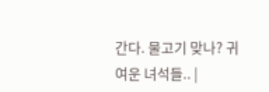간다. 물고기 맞나? 귀여운 녀석들.. |